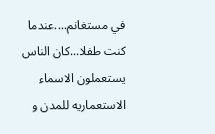في مستغانم....عندما كنت طفلا...كان الناس يستعملون الاسماء الاستعماريه للمدن و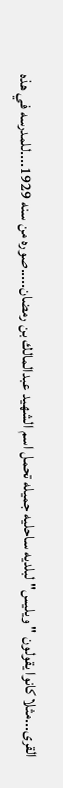القرى...مثلا كانوا يقولون " ويليس" لبلديه ساحليه جميله تحمل اسم الشهيد عبدالمالك بن رمضان.....صوره من سنه 1929....للمدرسه في هذه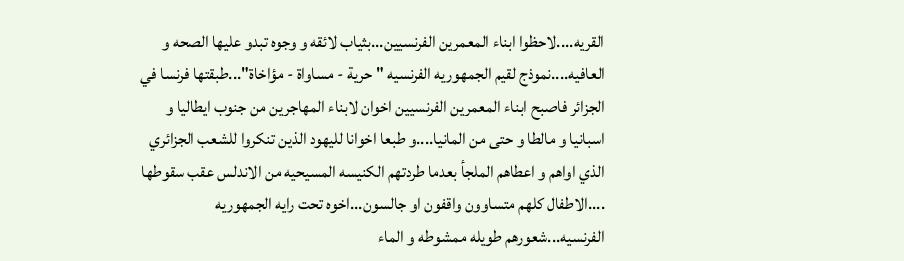القريه....لاحظوا ابناء المعمرين الفرنسيين...بثياب لائقه و وجوه تبدو عليها الصحه و العافيه....نموذج لقيم الجمهوريه الفرنسيه " حرية - مساواة - مؤاخاة"...طبقتها فرنسا في الجزائر فاصبح ابناء المعمرين الفرنسيين اخوان لابناء المهاجرين من جنوب ايطاليا و اسبانيا و مالطا و حتى من المانيا....و طبعا اخوانا لليهود الذين تنكروا للشعب الجزائري الذي اواهم و اعطاهم الملجأ بعدما طردتهم الكنيسه المسيحيه من الاندلس عقب سقوطها ....الاطفال كلهم متساوون واقفون او جالسون...اخوه تحت رايه الجمهوريه الفرنسيه...شعورهم طويله ممشوطه و الماء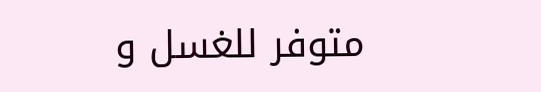متوفر للغسل و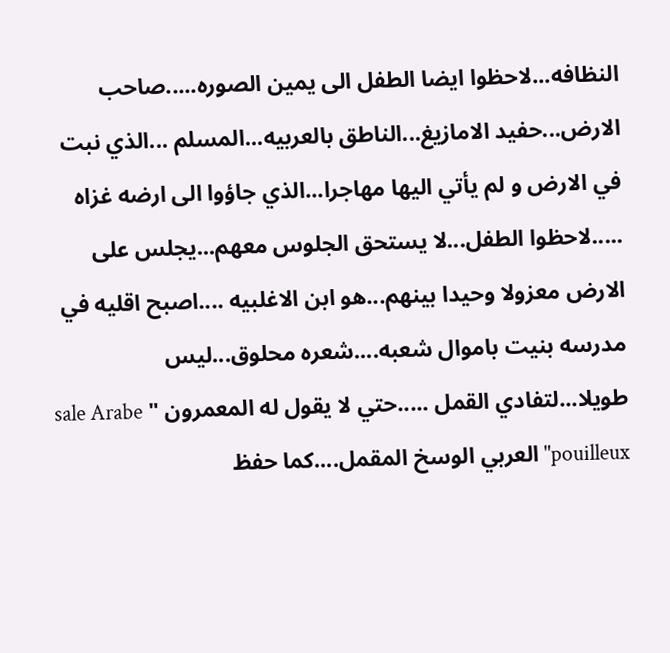النظافه...لاحظوا ايضا الطفل الى يمين الصوره.....صاحب الارض...حفيد الامازيغ...الناطق بالعربيه...المسلم ...الذي نبت في الارض و لم يأتي اليها مهاجرا...الذي جاؤوا الى ارضه غزاه .....لاحظوا الطفل...لا يستحق الجلوس معهم...يجلس على الارض معزولا وحيدا بينهم...هو ابن الاغلبيه ....اصبح اقليه في مدرسه بنيت باموال شعبه....شعره محلوق...ليس طويلا...لتفادي القمل .....حتي لا يقول له المعمرون " sale Arabe pouilleux" العربي الوسخ المقمل....كما حفظ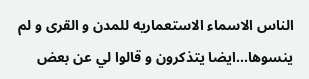الناس الاسماء الاستعماريه للمدن و القرى و لم ينسوها...ايضا يتذكرون و قالوا لي عن بعض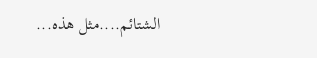الشتائم....مثل هذه...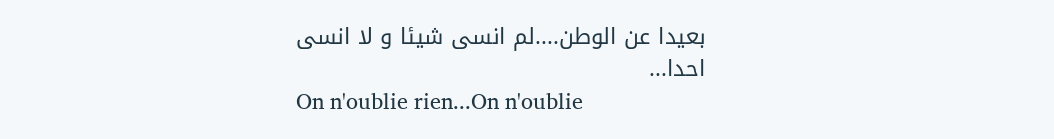بعيدا عن الوطن....لم انسى شيئا و لا انسى احدا...
On n'oublie rien...On n'oublie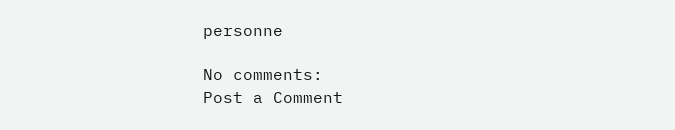personne

No comments:
Post a Comment